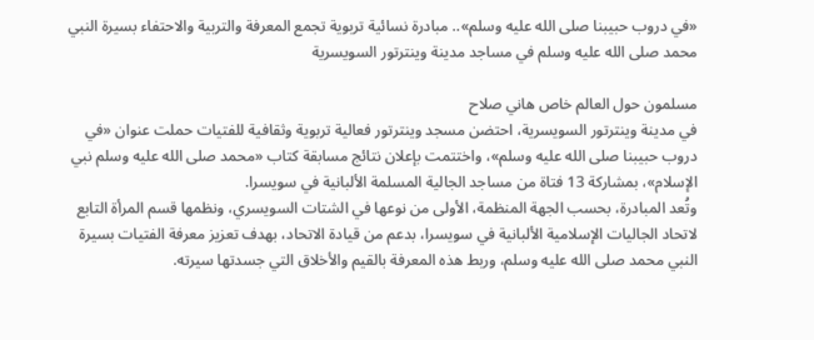«في دروب حبيبنا صلى الله عليه وسلم».. مبادرة نسائية تربوية تجمع المعرفة والتربية والاحتفاء بسيرة النبي محمد صلى الله عليه وسلم في مساجد مدينة وينترتور السويسرية

مسلمون حول العالم خاص هاني صلاح
في مدينة وينترتور السويسرية، احتضن مسجد وينترتور فعالية تربوية وثقافية للفتيات حملت عنوان «في دروب حبيبنا صلى الله عليه وسلم»، واختتمت بإعلان نتائج مسابقة كتاب «محمد صلى الله عليه وسلم نبي الإسلام»، بمشاركة 13 فتاة من مساجد الجالية المسلمة الألبانية في سويسرا.
وتُعد المبادرة، بحسب الجهة المنظمة، الأولى من نوعها في الشتات السويسري، ونظمها قسم المرأة التابع لاتحاد الجاليات الإسلامية الألبانية في سويسرا، بدعم من قيادة الاتحاد، بهدف تعزيز معرفة الفتيات بسيرة النبي محمد صلى الله عليه وسلم، وربط هذه المعرفة بالقيم والأخلاق التي جسدتها سيرته.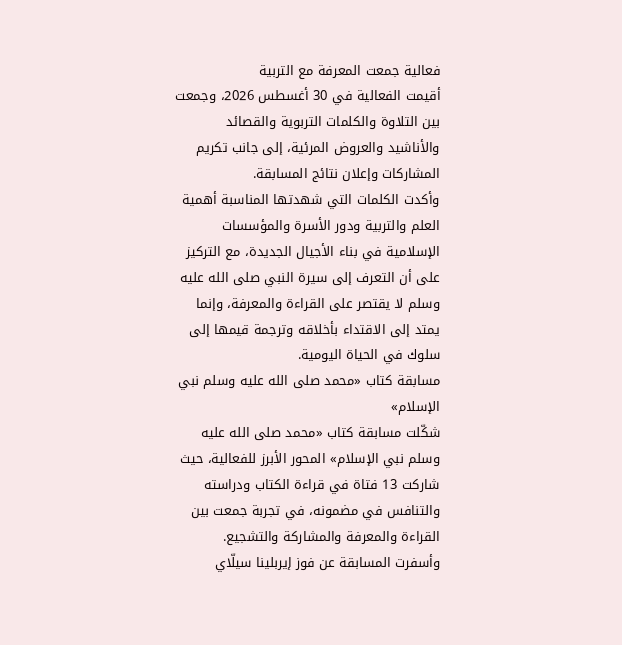فعالية جمعت المعرفة مع التربية
أقيمت الفعالية في 30 أغسطس 2026، وجمعت بين التلاوة والكلمات التربوية والقصائد والأناشيد والعروض المرئية، إلى جانب تكريم المشاركات وإعلان نتائج المسابقة.
وأكدت الكلمات التي شهدتها المناسبة أهمية العلم والتربية ودور الأسرة والمؤسسات الإسلامية في بناء الأجيال الجديدة، مع التركيز على أن التعرف إلى سيرة النبي صلى الله عليه وسلم لا يقتصر على القراءة والمعرفة، وإنما يمتد إلى الاقتداء بأخلاقه وترجمة قيمها إلى سلوك في الحياة اليومية.
مسابقة كتاب «محمد صلى الله عليه وسلم نبي الإسلام»
شكّلت مسابقة كتاب «محمد صلى الله عليه وسلم نبي الإسلام» المحور الأبرز للفعالية، حيث شاركت 13 فتاة في قراءة الكتاب ودراسته والتنافس في مضمونه، في تجربة جمعت بين القراءة والمعرفة والمشاركة والتشجيع.
وأسفرت المسابقة عن فوز إيربلينا سيلّاي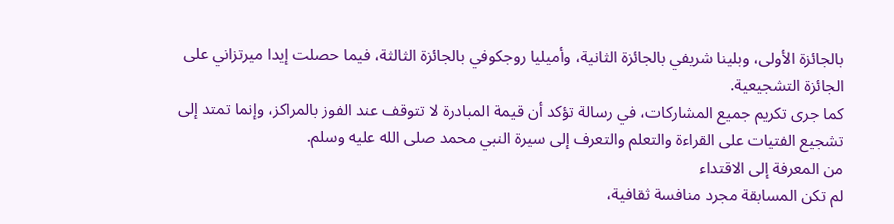بالجائزة الأولى، وبلينا شريفي بالجائزة الثانية، وأميليا روجكوفي بالجائزة الثالثة، فيما حصلت إيدا ميرتزاني على الجائزة التشجيعية.
كما جرى تكريم جميع المشاركات، في رسالة تؤكد أن قيمة المبادرة لا تتوقف عند الفوز بالمراكز، وإنما تمتد إلى تشجيع الفتيات على القراءة والتعلم والتعرف إلى سيرة النبي محمد صلى الله عليه وسلم.
من المعرفة إلى الاقتداء
لم تكن المسابقة مجرد منافسة ثقافية،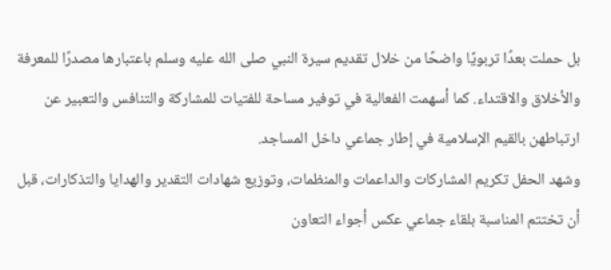بل حملت بعدًا تربويًا واضحًا من خلال تقديم سيرة النبي صلى الله عليه وسلم باعتبارها مصدرًا للمعرفة والأخلاق والاقتداء. كما أسهمت الفعالية في توفير مساحة للفتيات للمشاركة والتنافس والتعبير عن ارتباطهن بالقيم الإسلامية في إطار جماعي داخل المساجد.
وشهد الحفل تكريم المشاركات والداعمات والمنظمات، وتوزيع شهادات التقدير والهدايا والتذكارات، قبل أن تختتم المناسبة بلقاء جماعي عكس أجواء التعاون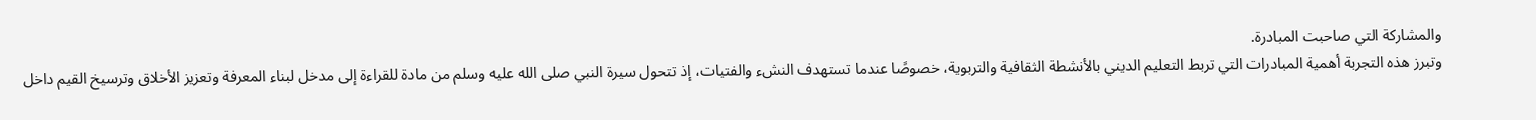والمشاركة التي صاحبت المبادرة.
وتبرز هذه التجربة أهمية المبادرات التي تربط التعليم الديني بالأنشطة الثقافية والتربوية، خصوصًا عندما تستهدف النشء والفتيات، إذ تتحول سيرة النبي صلى الله عليه وسلم من مادة للقراءة إلى مدخل لبناء المعرفة وتعزيز الأخلاق وترسيخ القيم داخل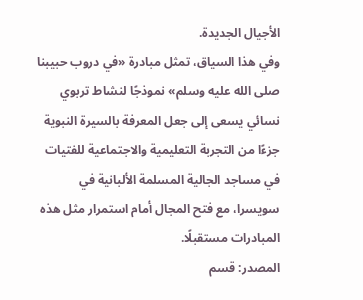الأجيال الجديدة.
وفي هذا السياق، تمثل مبادرة «في دروب حبيبنا صلى الله عليه وسلم» نموذجًا لنشاط تربوي نسائي يسعى إلى جعل المعرفة بالسيرة النبوية جزءًا من التجربة التعليمية والاجتماعية للفتيات في مساجد الجالية المسلمة الألبانية في سويسرا، مع فتح المجال أمام استمرار مثل هذه المبادرات مستقبلًا.
المصدر: قسم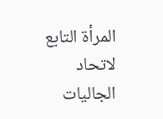المرأة التابع لاتحاد الجاليات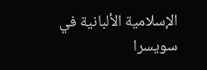الإسلامية الألبانية في سويسرا